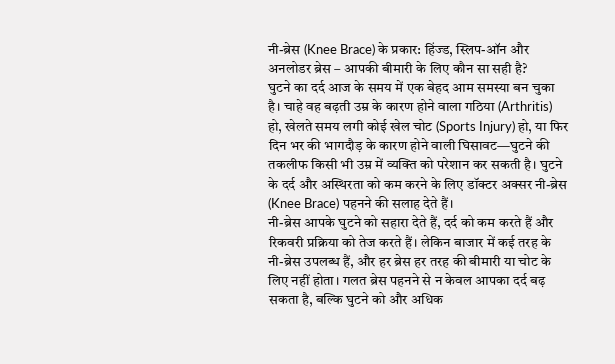नी-ब्रेस (Knee Brace) के प्रकार: हिंज्ड, स्लिप-ऑन और अनलोडर ब्रेस – आपकी बीमारी के लिए कौन सा सही है?
घुटने का दर्द आज के समय में एक बेहद आम समस्या बन चुका है। चाहे वह बढ़ती उम्र के कारण होने वाला गठिया (Arthritis) हो, खेलते समय लगी कोई खेल चोट (Sports Injury) हो, या फिर दिन भर की भागदौड़ के कारण होने वाली घिसावट—घुटने की तकलीफ किसी भी उम्र में व्यक्ति को परेशान कर सकती है। घुटने के दर्द और अस्थिरता को कम करने के लिए डॉक्टर अक्सर नी-ब्रेस (Knee Brace) पहनने की सलाह देते हैं।
नी-ब्रेस आपके घुटने को सहारा देते हैं, दर्द को कम करते हैं और रिकवरी प्रक्रिया को तेज करते हैं। लेकिन बाजार में कई तरह के नी-ब्रेस उपलब्ध हैं, और हर ब्रेस हर तरह की बीमारी या चोट के लिए नहीं होता। गलत ब्रेस पहनने से न केवल आपका दर्द बढ़ सकता है, बल्कि घुटने को और अधिक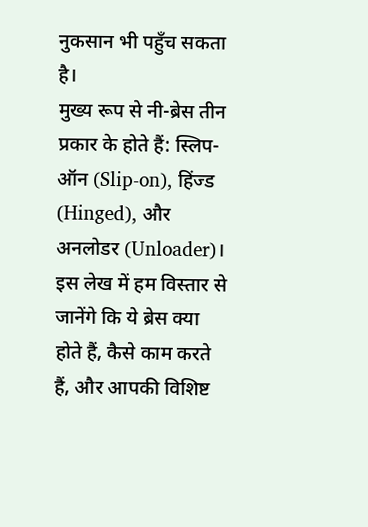नुकसान भी पहुँच सकता है।
मुख्य रूप से नी-ब्रेस तीन प्रकार के होते हैं: स्लिप-ऑन (Slip-on), हिंज्ड (Hinged), और अनलोडर (Unloader)। इस लेख में हम विस्तार से जानेंगे कि ये ब्रेस क्या होते हैं, कैसे काम करते हैं, और आपकी विशिष्ट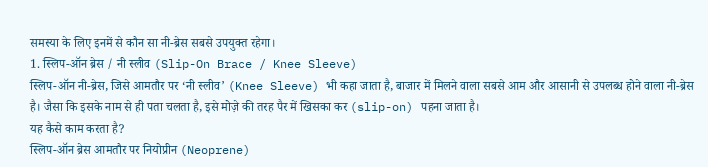समस्या के लिए इनमें से कौन सा नी-ब्रेस सबसे उपयुक्त रहेगा।
1. स्लिप-ऑन ब्रेस / नी स्लीव (Slip-On Brace / Knee Sleeve)
स्लिप-ऑन नी-ब्रेस, जिसे आमतौर पर ‘नी स्लीव’ (Knee Sleeve) भी कहा जाता है, बाजार में मिलने वाला सबसे आम और आसानी से उपलब्ध होने वाला नी-ब्रेस है। जैसा कि इसके नाम से ही पता चलता है, इसे मोज़े की तरह पैर में खिसका कर (slip-on) पहना जाता है।
यह कैसे काम करता है?
स्लिप-ऑन ब्रेस आमतौर पर नियोप्रीन (Neoprene)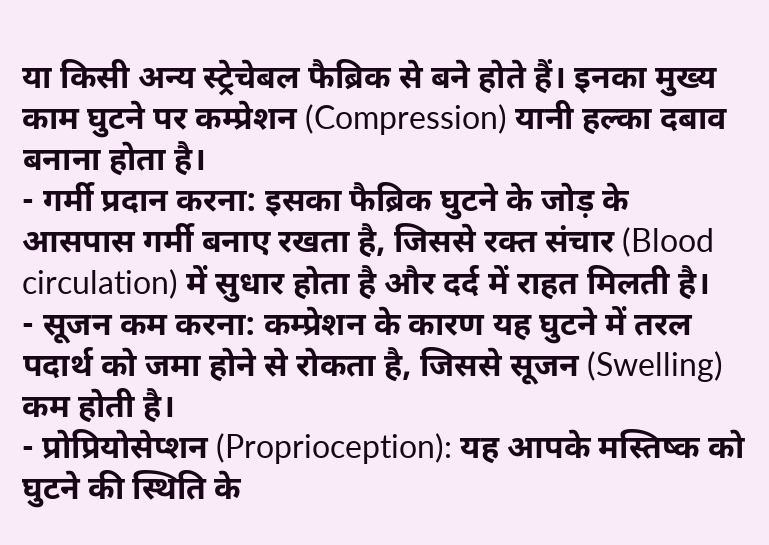या किसी अन्य स्ट्रेचेबल फैब्रिक से बने होते हैं। इनका मुख्य काम घुटने पर कम्प्रेशन (Compression) यानी हल्का दबाव बनाना होता है।
- गर्मी प्रदान करना: इसका फैब्रिक घुटने के जोड़ के आसपास गर्मी बनाए रखता है, जिससे रक्त संचार (Blood circulation) में सुधार होता है और दर्द में राहत मिलती है।
- सूजन कम करना: कम्प्रेशन के कारण यह घुटने में तरल पदार्थ को जमा होने से रोकता है, जिससे सूजन (Swelling) कम होती है।
- प्रोप्रियोसेप्शन (Proprioception): यह आपके मस्तिष्क को घुटने की स्थिति के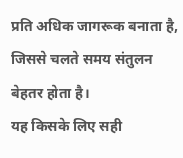प्रति अधिक जागरूक बनाता है, जिससे चलते समय संतुलन बेहतर होता है।
यह किसके लिए सही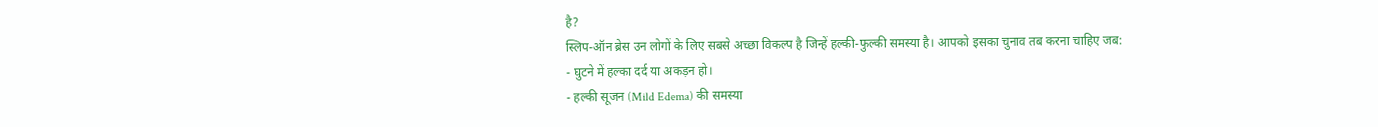है?
स्लिप-ऑन ब्रेस उन लोगों के लिए सबसे अच्छा विकल्प है जिन्हें हल्की-फुल्की समस्या है। आपको इसका चुनाव तब करना चाहिए जब:
- घुटने में हल्का दर्द या अकड़न हो।
- हल्की सूजन (Mild Edema) की समस्या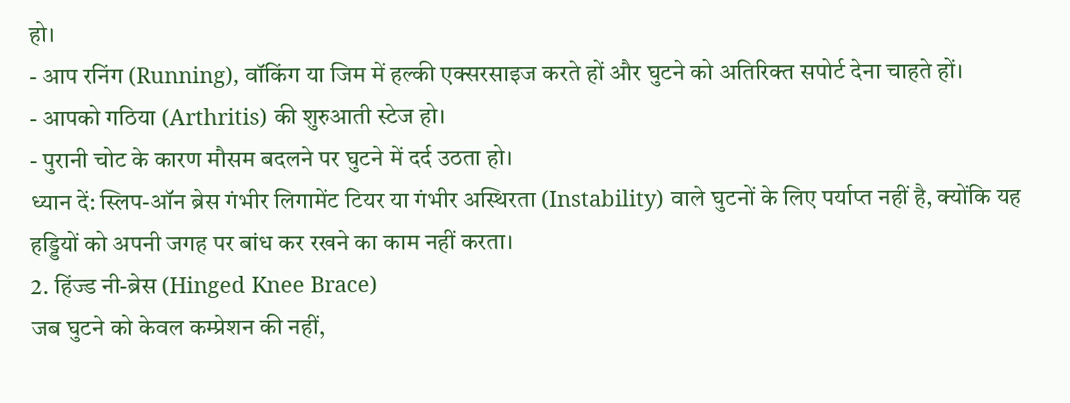हो।
- आप रनिंग (Running), वॉकिंग या जिम में हल्की एक्सरसाइज करते हों और घुटने को अतिरिक्त सपोर्ट देना चाहते हों।
- आपको गठिया (Arthritis) की शुरुआती स्टेज हो।
- पुरानी चोट के कारण मौसम बदलने पर घुटने में दर्द उठता हो।
ध्यान दें: स्लिप-ऑन ब्रेस गंभीर लिगामेंट टियर या गंभीर अस्थिरता (Instability) वाले घुटनों के लिए पर्याप्त नहीं है, क्योंकि यह हड्डियों को अपनी जगह पर बांध कर रखने का काम नहीं करता।
2. हिंज्ड नी-ब्रेस (Hinged Knee Brace)
जब घुटने को केवल कम्प्रेशन की नहीं,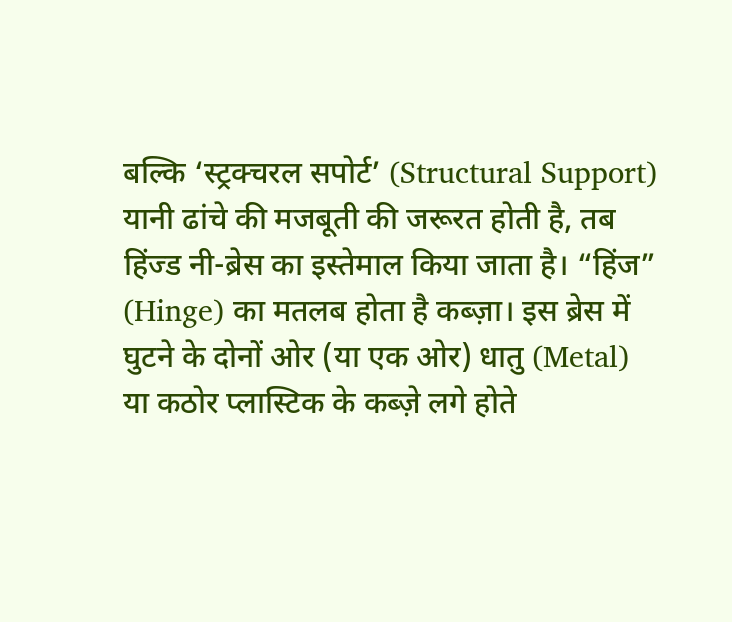बल्कि ‘स्ट्रक्चरल सपोर्ट’ (Structural Support) यानी ढांचे की मजबूती की जरूरत होती है, तब हिंज्ड नी-ब्रेस का इस्तेमाल किया जाता है। “हिंज” (Hinge) का मतलब होता है कब्ज़ा। इस ब्रेस में घुटने के दोनों ओर (या एक ओर) धातु (Metal) या कठोर प्लास्टिक के कब्ज़े लगे होते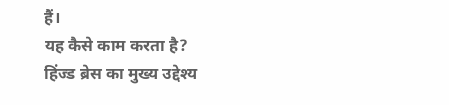हैं।
यह कैसे काम करता है?
हिंज्ड ब्रेस का मुख्य उद्देश्य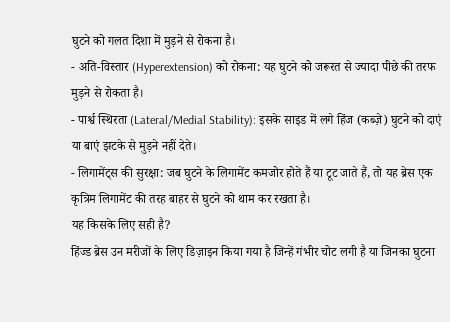घुटने को गलत दिशा में मुड़ने से रोकना है।
- अति-विस्तार (Hyperextension) को रोकना: यह घुटने को जरूरत से ज्यादा पीछे की तरफ मुड़ने से रोकता है।
- पार्श्व स्थिरता (Lateral/Medial Stability): इसके साइड में लगे हिंज (कब्ज़े) घुटने को दाएं या बाएं झटके से मुड़ने नहीं देते।
- लिगामेंट्स की सुरक्षा: जब घुटने के लिगामेंट कमजोर होते हैं या टूट जाते हैं, तो यह ब्रेस एक कृत्रिम लिगामेंट की तरह बाहर से घुटने को थाम कर रखता है।
यह किसके लिए सही है?
हिंज्ड ब्रेस उन मरीजों के लिए डिज़ाइन किया गया है जिन्हें गंभीर चोट लगी है या जिनका घुटना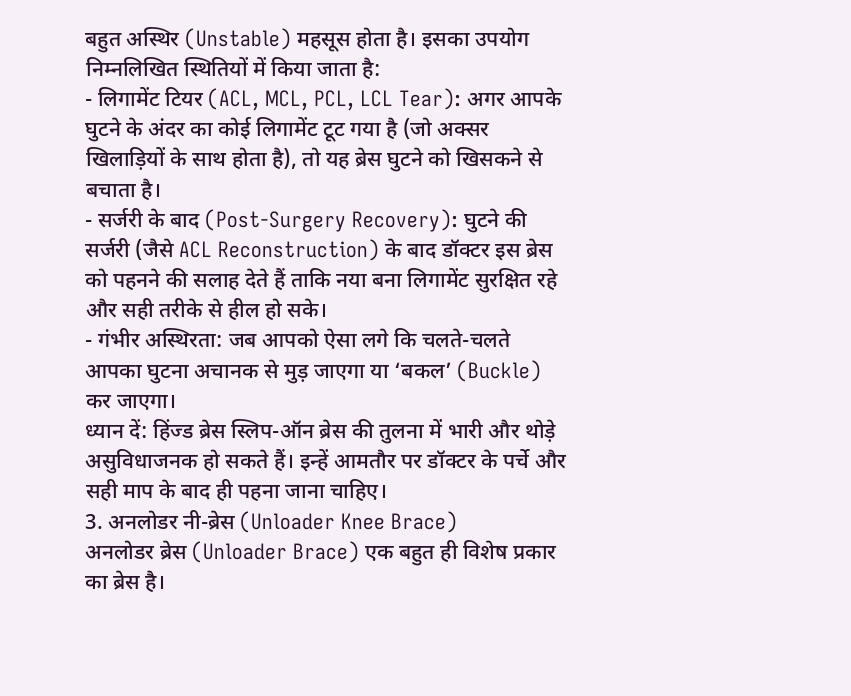बहुत अस्थिर (Unstable) महसूस होता है। इसका उपयोग निम्नलिखित स्थितियों में किया जाता है:
- लिगामेंट टियर (ACL, MCL, PCL, LCL Tear): अगर आपके घुटने के अंदर का कोई लिगामेंट टूट गया है (जो अक्सर खिलाड़ियों के साथ होता है), तो यह ब्रेस घुटने को खिसकने से बचाता है।
- सर्जरी के बाद (Post-Surgery Recovery): घुटने की सर्जरी (जैसे ACL Reconstruction) के बाद डॉक्टर इस ब्रेस को पहनने की सलाह देते हैं ताकि नया बना लिगामेंट सुरक्षित रहे और सही तरीके से हील हो सके।
- गंभीर अस्थिरता: जब आपको ऐसा लगे कि चलते-चलते आपका घुटना अचानक से मुड़ जाएगा या ‘बकल’ (Buckle) कर जाएगा।
ध्यान दें: हिंज्ड ब्रेस स्लिप-ऑन ब्रेस की तुलना में भारी और थोड़े असुविधाजनक हो सकते हैं। इन्हें आमतौर पर डॉक्टर के पर्चे और सही माप के बाद ही पहना जाना चाहिए।
3. अनलोडर नी-ब्रेस (Unloader Knee Brace)
अनलोडर ब्रेस (Unloader Brace) एक बहुत ही विशेष प्रकार का ब्रेस है।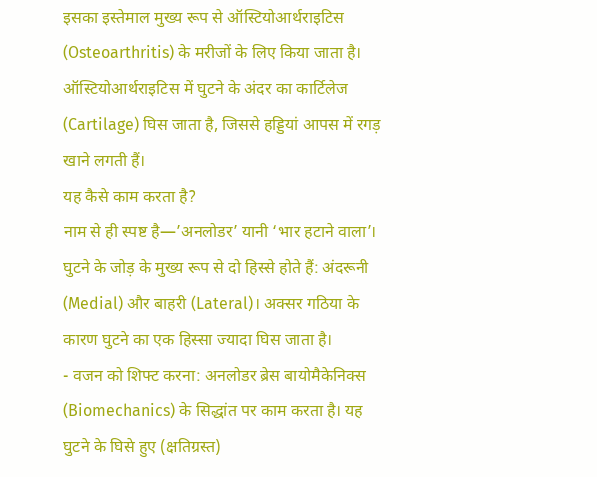इसका इस्तेमाल मुख्य रूप से ऑस्टियोआर्थराइटिस (Osteoarthritis) के मरीजों के लिए किया जाता है। ऑस्टियोआर्थराइटिस में घुटने के अंदर का कार्टिलेज (Cartilage) घिस जाता है, जिससे हड्डियां आपस में रगड़ खाने लगती हैं।
यह कैसे काम करता है?
नाम से ही स्पष्ट है—’अनलोडर’ यानी ‘भार हटाने वाला’।
घुटने के जोड़ के मुख्य रूप से दो हिस्से होते हैं: अंदरूनी (Medial) और बाहरी (Lateral)। अक्सर गठिया के कारण घुटने का एक हिस्सा ज्यादा घिस जाता है।
- वजन को शिफ्ट करना: अनलोडर ब्रेस बायोमैकेनिक्स (Biomechanics) के सिद्धांत पर काम करता है। यह घुटने के घिसे हुए (क्षतिग्रस्त)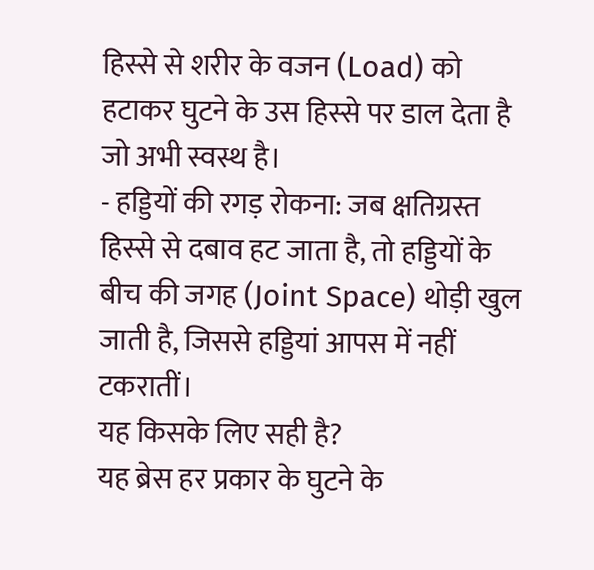हिस्से से शरीर के वजन (Load) को हटाकर घुटने के उस हिस्से पर डाल देता है जो अभी स्वस्थ है।
- हड्डियों की रगड़ रोकना: जब क्षतिग्रस्त हिस्से से दबाव हट जाता है, तो हड्डियों के बीच की जगह (Joint Space) थोड़ी खुल जाती है, जिससे हड्डियां आपस में नहीं टकरातीं।
यह किसके लिए सही है?
यह ब्रेस हर प्रकार के घुटने के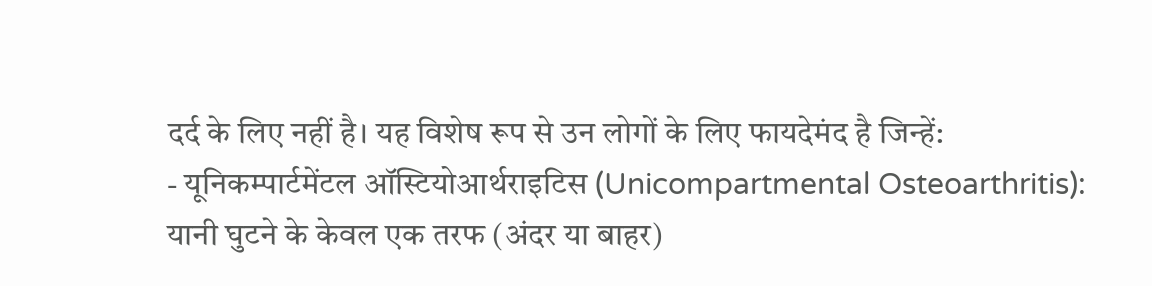दर्द के लिए नहीं है। यह विशेष रूप से उन लोगों के लिए फायदेमंद है जिन्हें:
- यूनिकम्पार्टमेंटल ऑस्टियोआर्थराइटिस (Unicompartmental Osteoarthritis): यानी घुटने के केवल एक तरफ (अंदर या बाहर)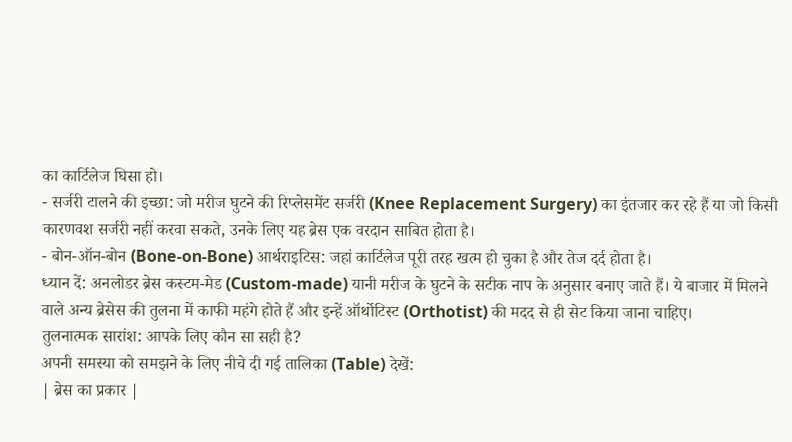का कार्टिलेज घिसा हो।
- सर्जरी टालने की इच्छा: जो मरीज घुटने की रिप्लेसमेंट सर्जरी (Knee Replacement Surgery) का इंतजार कर रहे हैं या जो किसी कारणवश सर्जरी नहीं करवा सकते, उनके लिए यह ब्रेस एक वरदान साबित होता है।
- बोन-ऑन-बोन (Bone-on-Bone) आर्थराइटिस: जहां कार्टिलेज पूरी तरह खत्म हो चुका है और तेज दर्द होता है।
ध्यान दें: अनलोडर ब्रेस कस्टम-मेड (Custom-made) यानी मरीज के घुटने के सटीक नाप के अनुसार बनाए जाते हैं। ये बाजार में मिलने वाले अन्य ब्रेसेस की तुलना में काफी महंगे होते हैं और इन्हें ऑर्थोटिस्ट (Orthotist) की मदद से ही सेट किया जाना चाहिए।
तुलनात्मक सारांश: आपके लिए कौन सा सही है?
अपनी समस्या को समझने के लिए नीचे दी गई तालिका (Table) देखें:
| ब्रेस का प्रकार |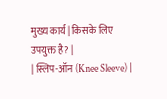मुख्य कार्य | किसके लिए उपयुक्त है? |
| स्लिप-ऑन (Knee Sleeve) |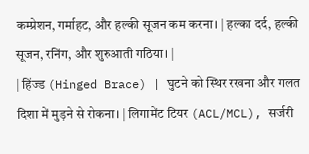कम्प्रेशन, गर्माहट, और हल्की सूजन कम करना। | हल्का दर्द, हल्की सूजन, रनिंग, और शुरुआती गठिया। |
| हिंज्ड (Hinged Brace) | घुटने को स्थिर रखना और गलत दिशा में मुड़ने से रोकना। | लिगामेंट टियर (ACL/MCL), सर्जरी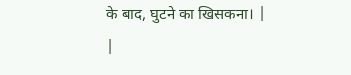के बाद, घुटने का खिसकना। |
|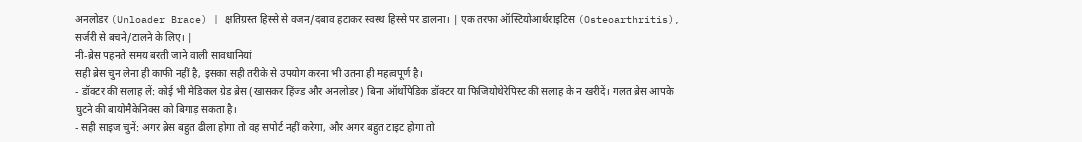अनलोडर (Unloader Brace) | क्षतिग्रस्त हिस्से से वजन/दबाव हटाकर स्वस्थ हिस्से पर डालना। | एक तरफा ऑस्टियोआर्थराइटिस (Osteoarthritis), सर्जरी से बचने/टालने के लिए। |
नी-ब्रेस पहनते समय बरती जाने वाली सावधानियां
सही ब्रेस चुन लेना ही काफी नहीं है, इसका सही तरीके से उपयोग करना भी उतना ही महत्वपूर्ण है।
- डॉक्टर की सलाह लें: कोई भी मेडिकल ग्रेड ब्रेस (खासकर हिंज्ड और अनलोडर) बिना ऑर्थोपेडिक डॉक्टर या फिजियोथेरेपिस्ट की सलाह के न खरीदें। गलत ब्रेस आपके घुटने की बायोमैकेनिक्स को बिगाड़ सकता है।
- सही साइज चुनें: अगर ब्रेस बहुत ढीला होगा तो वह सपोर्ट नहीं करेगा, और अगर बहुत टाइट होगा तो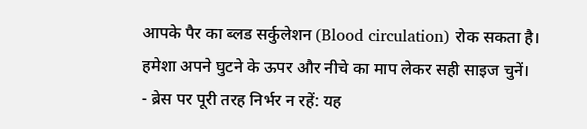आपके पैर का ब्लड सर्कुलेशन (Blood circulation) रोक सकता है। हमेशा अपने घुटने के ऊपर और नीचे का माप लेकर सही साइज चुनें।
- ब्रेस पर पूरी तरह निर्भर न रहें: यह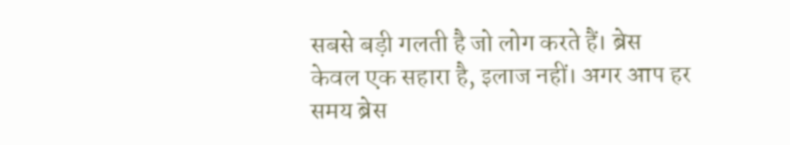सबसे बड़ी गलती है जो लोग करते हैं। ब्रेस केवल एक सहारा है, इलाज नहीं। अगर आप हर समय ब्रेस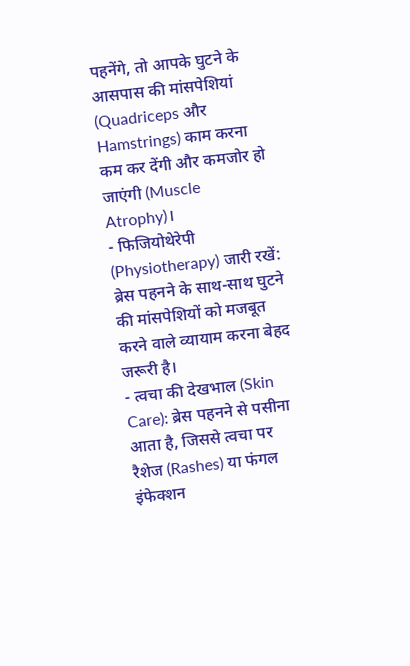पहनेंगे, तो आपके घुटने के आसपास की मांसपेशियां (Quadriceps और Hamstrings) काम करना कम कर देंगी और कमजोर हो जाएंगी (Muscle Atrophy)।
- फिजियोथेरेपी (Physiotherapy) जारी रखें: ब्रेस पहनने के साथ-साथ घुटने की मांसपेशियों को मजबूत करने वाले व्यायाम करना बेहद जरूरी है।
- त्वचा की देखभाल (Skin Care): ब्रेस पहनने से पसीना आता है, जिससे त्वचा पर रैशेज (Rashes) या फंगल इंफेक्शन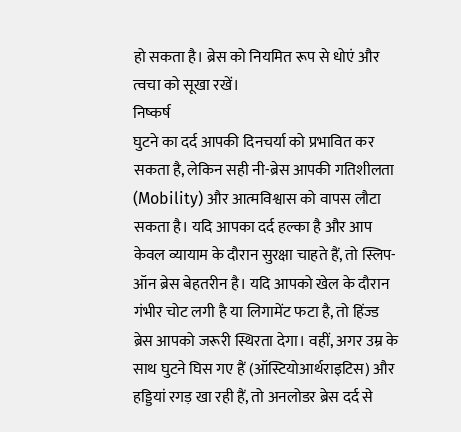हो सकता है। ब्रेस को नियमित रूप से धोएं और त्वचा को सूखा रखें।
निष्कर्ष
घुटने का दर्द आपकी दिनचर्या को प्रभावित कर सकता है, लेकिन सही नी-ब्रेस आपकी गतिशीलता (Mobility) और आत्मविश्वास को वापस लौटा सकता है। यदि आपका दर्द हल्का है और आप केवल व्यायाम के दौरान सुरक्षा चाहते हैं, तो स्लिप-ऑन ब्रेस बेहतरीन है। यदि आपको खेल के दौरान गंभीर चोट लगी है या लिगामेंट फटा है, तो हिंज्ड ब्रेस आपको जरूरी स्थिरता देगा। वहीं, अगर उम्र के साथ घुटने घिस गए हैं (ऑस्टियोआर्थराइटिस) और हड्डियां रगड़ खा रही हैं, तो अनलोडर ब्रेस दर्द से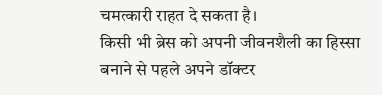चमत्कारी राहत दे सकता है।
किसी भी ब्रेस को अपनी जीवनशैली का हिस्सा बनाने से पहले अपने डॉक्टर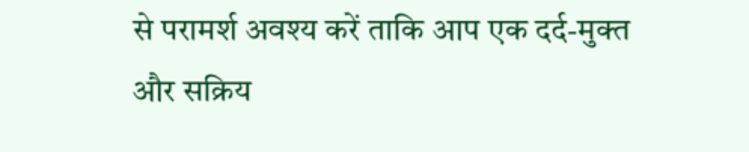से परामर्श अवश्य करें ताकि आप एक दर्द-मुक्त और सक्रिय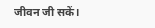जीवन जी सकें।